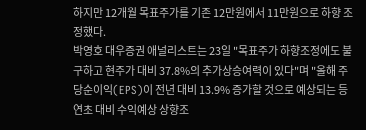하지만 12개월 목표주가를 기존 12만원에서 11만원으로 하향 조정했다.
박영호 대우증권 애널리스트는 23일 "목표주가 하향조정에도 불구하고 현주가 대비 37.8%의 추가상승여력이 있다"며 "올해 주당순이익(EPS)이 전년 대비 13.9% 증가할 것으로 예상되는 등 연초 대비 수익예상 상향조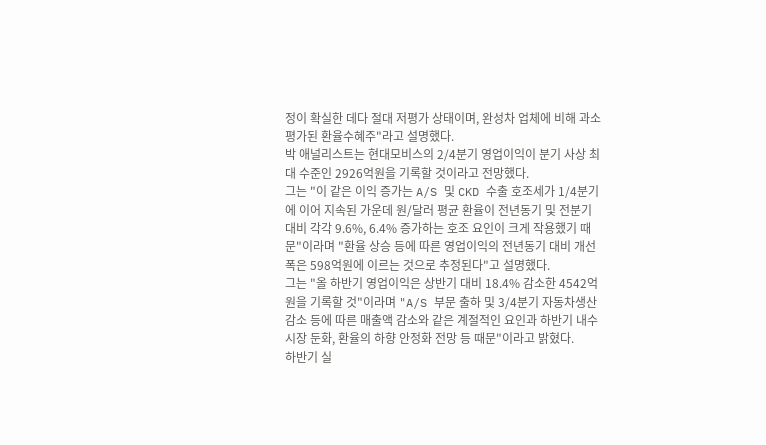정이 확실한 데다 절대 저평가 상태이며, 완성차 업체에 비해 과소평가된 환율수혜주"라고 설명했다.
박 애널리스트는 현대모비스의 2/4분기 영업이익이 분기 사상 최대 수준인 2926억원을 기록할 것이라고 전망했다.
그는 "이 같은 이익 증가는 A/S 및 CKD 수출 호조세가 1/4분기에 이어 지속된 가운데 원/달러 평균 환율이 전년동기 및 전분기 대비 각각 9.6%, 6.4% 증가하는 호조 요인이 크게 작용했기 때문"이라며 "환율 상승 등에 따른 영업이익의 전년동기 대비 개선폭은 598억원에 이르는 것으로 추정된다"고 설명했다.
그는 "올 하반기 영업이익은 상반기 대비 18.4% 감소한 4542억원을 기록할 것"이라며 "A/S 부문 출하 및 3/4분기 자동차생산 감소 등에 따른 매출액 감소와 같은 계절적인 요인과 하반기 내수시장 둔화, 환율의 하향 안정화 전망 등 때문"이라고 밝혔다.
하반기 실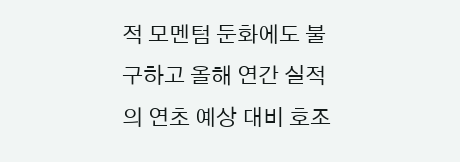적 모멘텀 둔화에도 불구하고 올해 연간 실적의 연초 예상 대비 호조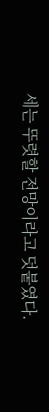세는 뚜렷할 전망이라고 덧붙였다.